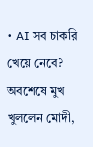• AI সব চাকরি খেয়ে নেবে? অবশেষে মুখ খুললেন মোদী,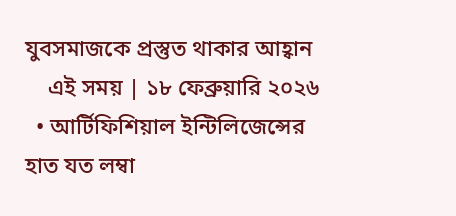যুবসমাজকে প্রস্তুত থাকার আহ্বান
    এই সময় | ১৮ ফেব্রুয়ারি ২০২৬
  • আর্টিফিশিয়াল ইন্টিলিজেন্সের হাত যত লম্বা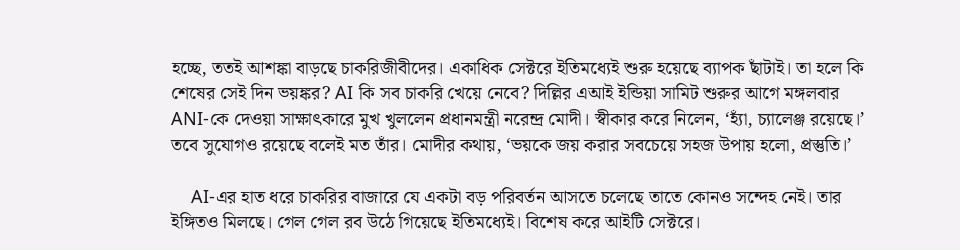হচ্ছে, ততই আশঙ্কা বাড়ছে চাকরিজীবীদের। একাধিক সেক্টরে ইতিমধ্যেই শুরু হয়েছে ব্যাপক ছাঁটাই। তা হলে কি শেষের সেই দিন ভয়ঙ্কর? AI কি সব চাকরি খেয়ে নেবে? দিল্লির এআই ইন্ডিয়া সামিট শুরুর আগে মঙ্গলবার ANI-কে দেওয়া সাক্ষাৎকারে মুখ খুললেন প্রধানমন্ত্রী নরেন্দ্র মোদী। স্বীকার করে নিলেন, ‘হ্যাঁ, চ্যালেঞ্জ রয়েছে।’ তবে সুযোগও রয়েছে বলেই মত তাঁর। মোদীর কথায়, ‘ভয়কে জয় করার সবচেয়ে সহজ উপায় হলো, প্রস্তুতি।’

    AI-এর হাত ধরে চাকরির বাজারে যে একটা বড় পরিবর্তন আসতে চলেছে তাতে কোনও সন্দেহ নেই। তার ইঙ্গিতও মিলছে। গেল গেল রব উঠে গিয়েছে ইতিমধ্যেই। বিশেষ করে আইটি সেক্টরে।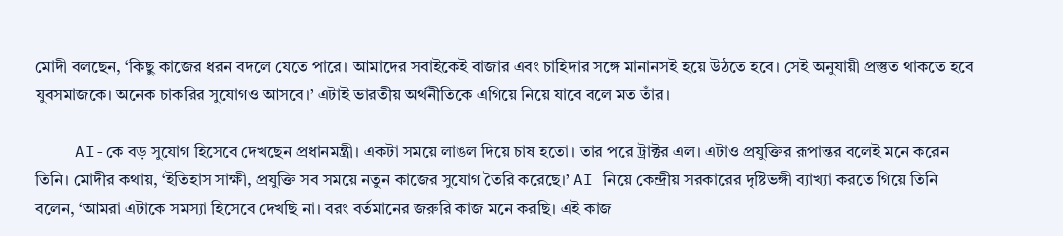মোদী বলছেন, ‘কিছু কাজের ধরন বদলে যেতে পারে। আমাদের সবাইকেই বাজার এবং চাহিদার সঙ্গে মানানসই হয়ে উঠতে হবে। সেই অনুযায়ী প্রস্তুত থাকতে হবে যুবসমাজকে। অনেক চাকরির সুযোগও আসবে।’ এটাই ভারতীয় অর্থনীতিকে এগিয়ে নিয়ে যাবে বলে মত তাঁর।

    AI-কে বড় সুযোগ হিসেবে দেখছেন প্রধানমন্ত্রী। একটা সময়ে লাঙল দিয়ে চাষ হতো। তার পরে ট্রাক্টর এল। এটাও প্রযুক্তির রূপান্তর বলেই মনে করেন তিনি। মোদীর কথায়, ‘ইতিহাস সাক্ষী, প্রযুক্তি সব সময়ে নতুন কাজের সুযোগ তৈরি করেছে।’ AI নিয়ে কেন্দ্রীয় সরকারের দৃষ্টিভঙ্গী ব্যাখ্যা করতে গিয়ে তিনি বলেন, ‘আমরা এটাকে সমস্যা হিসেবে দেখছি না। বরং বর্তমানের জরুরি কাজ মনে করছি। এই কাজ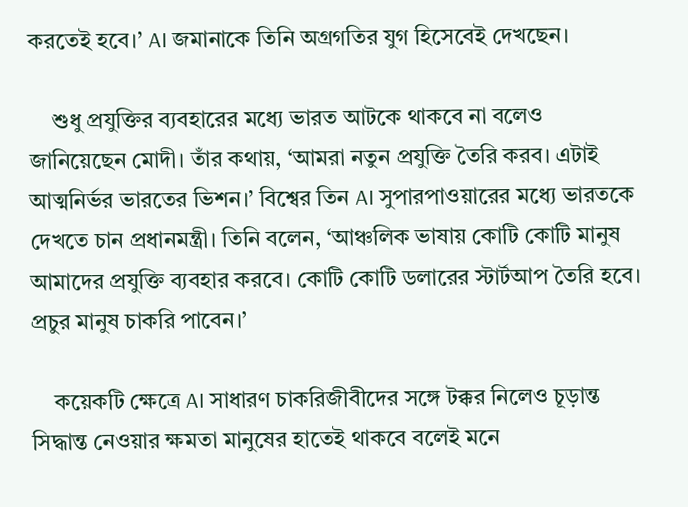করতেই হবে।’ AI জমানাকে তিনি অগ্রগতির যুগ হিসেবেই দেখছেন।

    শুধু প্রযুক্তির ব্যবহারের মধ্যে ভারত আটকে থাকবে না বলেও জানিয়েছেন মোদী। তাঁর কথায়, ‘আমরা নতুন প্রযুক্তি তৈরি করব। এটাই আত্মনির্ভর ভারতের ভিশন।’ বিশ্বের তিন AI সুপারপাওয়ারের মধ্যে ভারতকে দেখতে চান প্রধানমন্ত্রী। তিনি বলেন, ‘আঞ্চলিক ভাষায় কোটি কোটি মানুষ আমাদের প্রযুক্তি ব্যবহার করবে। কোটি কোটি ডলারের স্টার্টআপ তৈরি হবে। প্রচুর মানুষ চাকরি পাবেন।’

    কয়েকটি ক্ষেত্রে AI সাধারণ চাকরিজীবীদের সঙ্গে টক্কর নিলেও চূড়ান্ত সিদ্ধান্ত নেওয়ার ক্ষমতা মানুষের হাতেই থাকবে বলেই মনে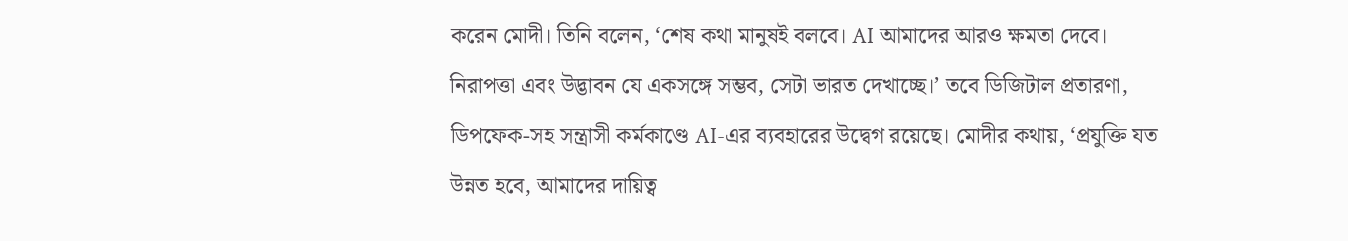করেন মোদী। তিনি বলেন, ‘শেষ কথা মানুষই বলবে। AI আমাদের আরও ক্ষমতা দেবে। নিরাপত্তা এবং উদ্ভাবন যে একসঙ্গে সম্ভব, সেটা ভারত দেখাচ্ছে।’ তবে ডিজিটাল প্রতারণা, ডিপফেক-সহ সন্ত্রাসী কর্মকাণ্ডে AI-এর ব্যবহারের উদ্বেগ রয়েছে। মোদীর কথায়, ‘প্রযুক্তি যত উন্নত হবে, আমাদের দায়িত্ব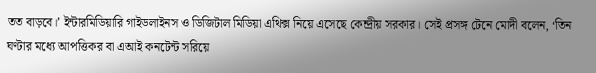তত বাড়বে।’ ইন্টারমিডিয়ারি গাইডলাইনস ও ডিজিটাল মিডিয়া এথিক্স নিয়ে এসেছে কেন্দ্রীয় সরকার। সেই প্রসঙ্গ টেনে মোদী বলেন, ‘তিন ঘণ্টার মধ্যে আপত্তিকর বা এআই কনটেন্ট সরিয়ে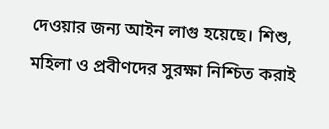দেওয়ার জন্য আইন লাগু হয়েছে। শিশু, মহিলা ও প্রবীণদের সুরক্ষা নিশ্চিত করাই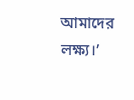আমাদের লক্ষ্য।’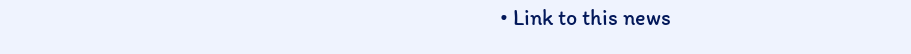• Link to this news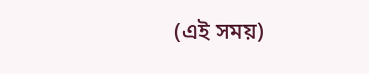(এই সময়)